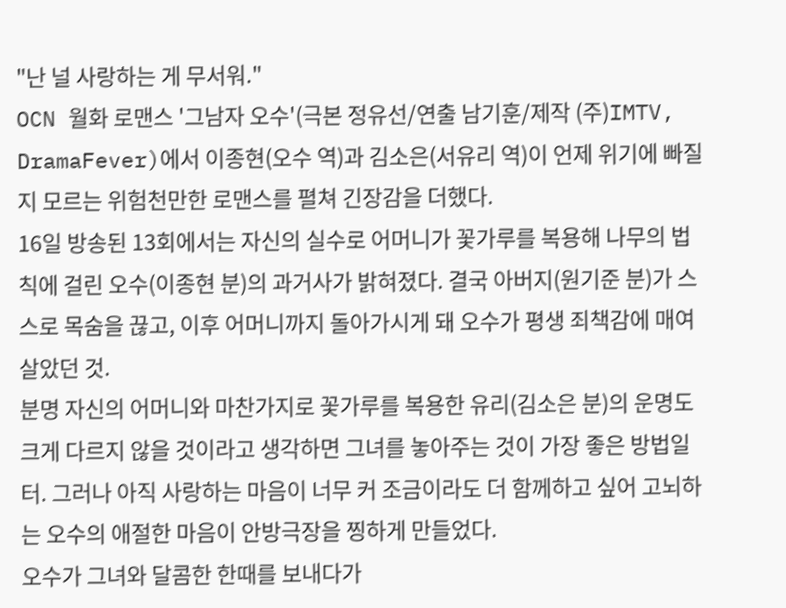"난 널 사랑하는 게 무서워."
OCN 월화 로맨스 '그남자 오수'(극본 정유선/연출 남기훈/제작 (주)IMTV, DramaFever)에서 이종현(오수 역)과 김소은(서유리 역)이 언제 위기에 빠질지 모르는 위험천만한 로맨스를 펼쳐 긴장감을 더했다.
16일 방송된 13회에서는 자신의 실수로 어머니가 꽃가루를 복용해 나무의 법칙에 걸린 오수(이종현 분)의 과거사가 밝혀졌다. 결국 아버지(원기준 분)가 스스로 목숨을 끊고, 이후 어머니까지 돌아가시게 돼 오수가 평생 죄책감에 매여 살았던 것.
분명 자신의 어머니와 마찬가지로 꽃가루를 복용한 유리(김소은 분)의 운명도 크게 다르지 않을 것이라고 생각하면 그녀를 놓아주는 것이 가장 좋은 방법일 터. 그러나 아직 사랑하는 마음이 너무 커 조금이라도 더 함께하고 싶어 고뇌하는 오수의 애절한 마음이 안방극장을 찡하게 만들었다.
오수가 그녀와 달콤한 한때를 보내다가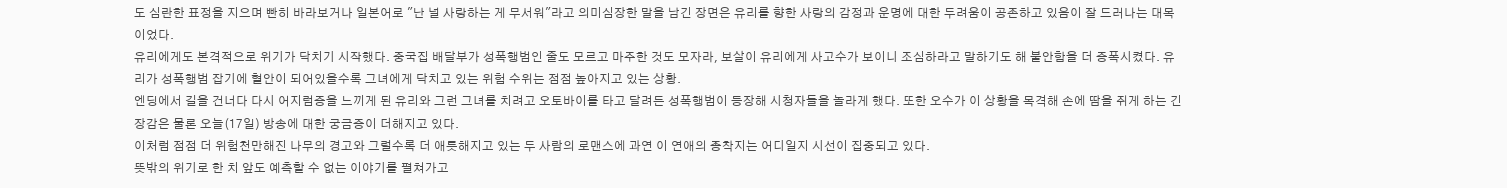도 심란한 표정을 지으며 빤히 바라보거나 일본어로 "난 널 사랑하는 게 무서워"라고 의미심장한 말을 남긴 장면은 유리를 향한 사랑의 감정과 운명에 대한 두려움이 공존하고 있음이 잘 드러나는 대목이었다.
유리에게도 본격적으로 위기가 닥치기 시작했다. 중국집 배달부가 성폭행범인 줄도 모르고 마주한 것도 모자라, 보살이 유리에게 사고수가 보이니 조심하라고 말하기도 해 불안함을 더 증폭시켰다. 유리가 성폭행범 잡기에 혈안이 되어있을수록 그녀에게 닥치고 있는 위험 수위는 점점 높아지고 있는 상황.
엔딩에서 길을 건너다 다시 어지럼증을 느끼게 된 유리와 그런 그녀를 치려고 오토바이를 타고 달려든 성폭행범이 등장해 시청자들을 놀라게 했다. 또한 오수가 이 상황을 목격해 손에 땀을 쥐게 하는 긴장감은 물론 오늘(17일) 방송에 대한 궁금증이 더해지고 있다.
이처럼 점점 더 위험천만해진 나무의 경고와 그럴수록 더 애틋해지고 있는 두 사람의 로맨스에 과연 이 연애의 종착지는 어디일지 시선이 집중되고 있다.
뜻밖의 위기로 한 치 앞도 예측할 수 없는 이야기를 펼쳐가고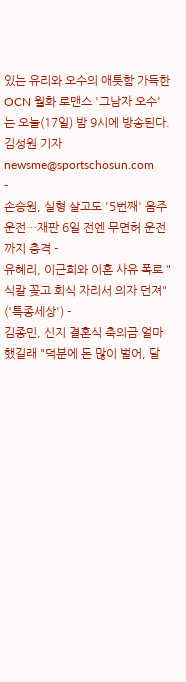있는 유리와 오수의 애틋함 가득한 OCN 월화 로맨스 '그남자 오수'는 오늘(17일) 밤 9시에 방송된다.
김성원 기자 newsme@sportschosun.com
-
손승원, 실형 살고도 '5번째' 음주운전…재판 6일 전엔 무면허 운전까지 충격 -
유혜리, 이근희와 이혼 사유 폭로 "식칼 꽂고 회식 자리서 의자 던져" ('특종세상') -
김종민, 신지 결혼식 축의금 얼마했길래 "덕분에 돈 많이 벌어, 달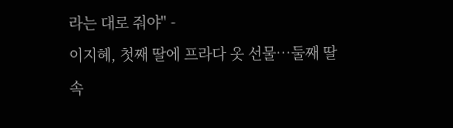라는 대로 줘야" -
이지혜, 첫째 딸에 프라다 옷 선물…둘째 딸 속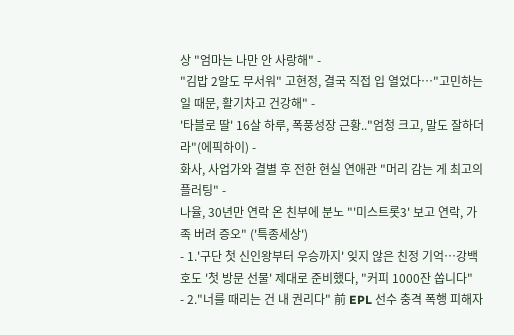상 "엄마는 나만 안 사랑해" -
"김밥 2알도 무서워" 고현정, 결국 직접 입 열었다…"고민하는 일 때문, 활기차고 건강해" -
'타블로 딸' 16살 하루, 폭풍성장 근황.."엄청 크고, 말도 잘하더라"(에픽하이) -
화사, 사업가와 결별 후 전한 현실 연애관 "머리 감는 게 최고의 플러팅" -
나율, 30년만 연락 온 친부에 분노 "'미스트롯3' 보고 연락, 가족 버려 증오" ('특종세상')
- 1.'구단 첫 신인왕부터 우승까지' 잊지 않은 친정 기억…강백호도 '첫 방문 선물' 제대로 준비했다, "커피 1000잔 쏩니다"
- 2."너를 때리는 건 내 권리다" 前 EPL 선수 충격 폭행 피해자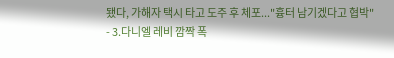됐다, 가해자 택시 타고 도주 후 체포..."흉터 남기겠다고 협박"
- 3.다니엘 레비 깜짝 폭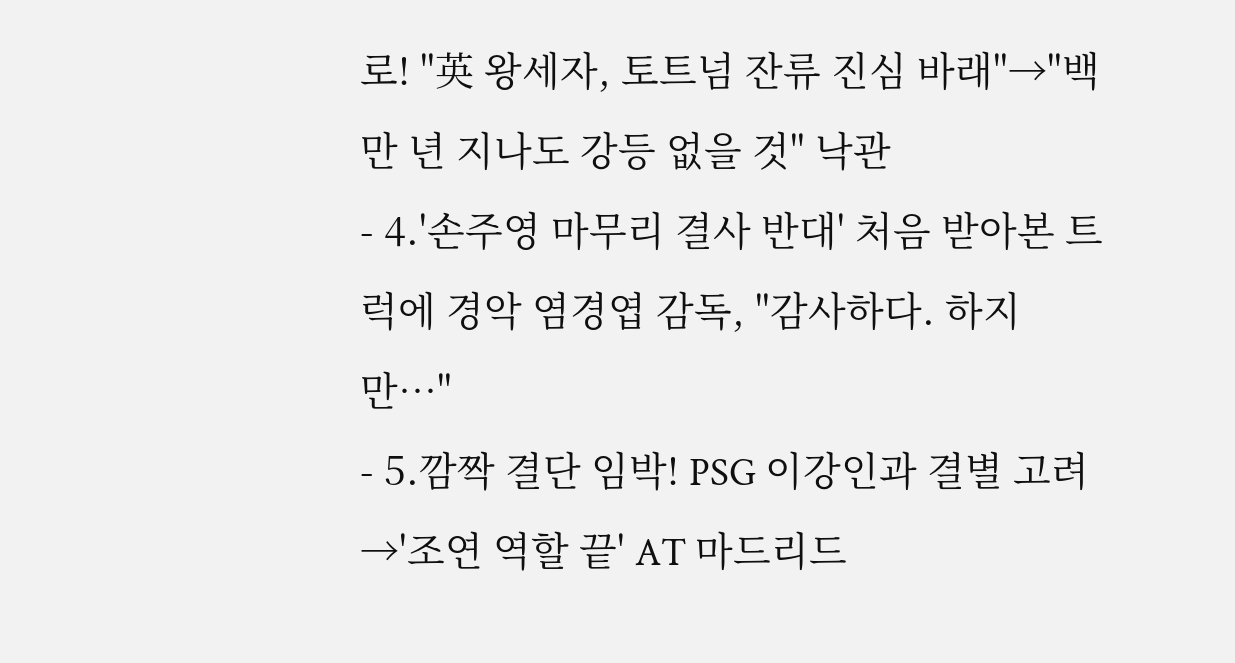로! "英 왕세자, 토트넘 잔류 진심 바래"→"백만 년 지나도 강등 없을 것" 낙관
- 4.'손주영 마무리 결사 반대' 처음 받아본 트럭에 경악 염경엽 감독, "감사하다. 하지만…"
- 5.깜짝 결단 임박! PSG 이강인과 결별 고려→'조연 역할 끝' AT 마드리드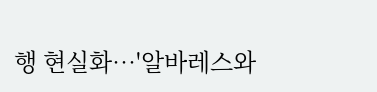행 현실화…'알바레스와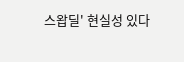스왑딜' 현실성 있다